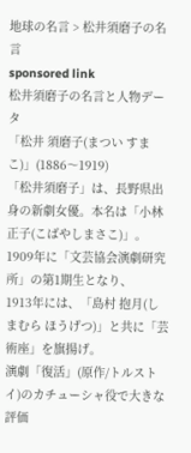地球の名言 > 松井須磨子の名言
sponsored link
松井須磨子の名言と人物データ
「松井 須磨子(まつい すまこ)」(1886〜1919)
「松井須磨子」は、長野県出身の新劇女優。本名は「小林正子(こばやしまさこ)」。
1909年に「文芸協会演劇研究所」の第1期生となり、
1913年には、「島村 抱月(しまむら ほうげつ)」と共に「芸術座」を旗揚げ。
演劇「復活」(原作/トルストイ)のカチューシャ役で大きな評価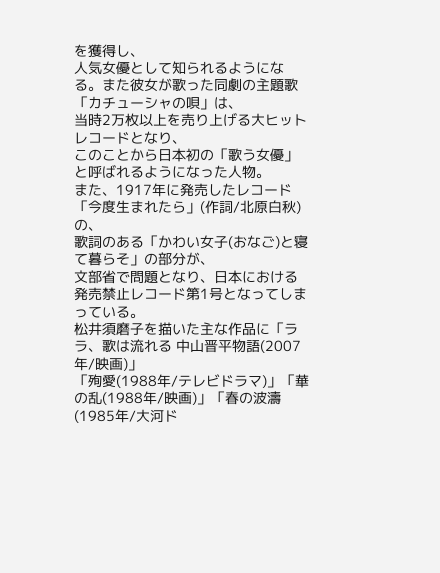を獲得し、
人気女優として知られるようになる。また彼女が歌った同劇の主題歌「カチューシャの唄」は、
当時2万枚以上を売り上げる大ヒットレコードとなり、
このことから日本初の「歌う女優」と呼ばれるようになった人物。
また、1917年に発売したレコード「今度生まれたら」(作詞/北原白秋)の、
歌詞のある「かわい女子(おなご)と寝て暮らそ」の部分が、
文部省で問題となり、日本における発売禁止レコード第1号となってしまっている。
松井須磨子を描いた主な作品に「ララ、歌は流れる 中山晋平物語(2007年/映画)」
「殉愛(1988年/テレビドラマ)」「華の乱(1988年/映画)」「春の波濤(1985年/大河ド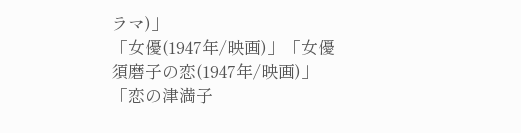ラマ)」
「女優(1947年/映画)」「女優須磨子の恋(1947年/映画)」
「恋の津満子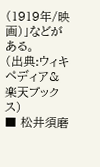(1919年/映画)」などがある。
(出典:ウィキペディア&楽天ブックス)
■ 松井須磨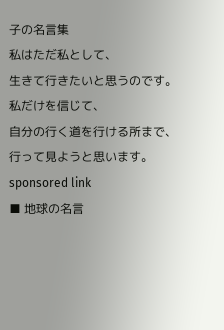子の名言集
私はただ私として、
生きて行きたいと思うのです。
私だけを信じて、
自分の行く道を行ける所まで、
行って見ようと思います。
sponsored link
■ 地球の名言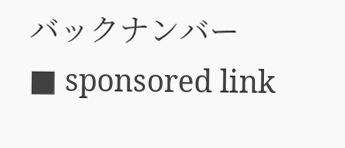バックナンバー
■ sponsored link